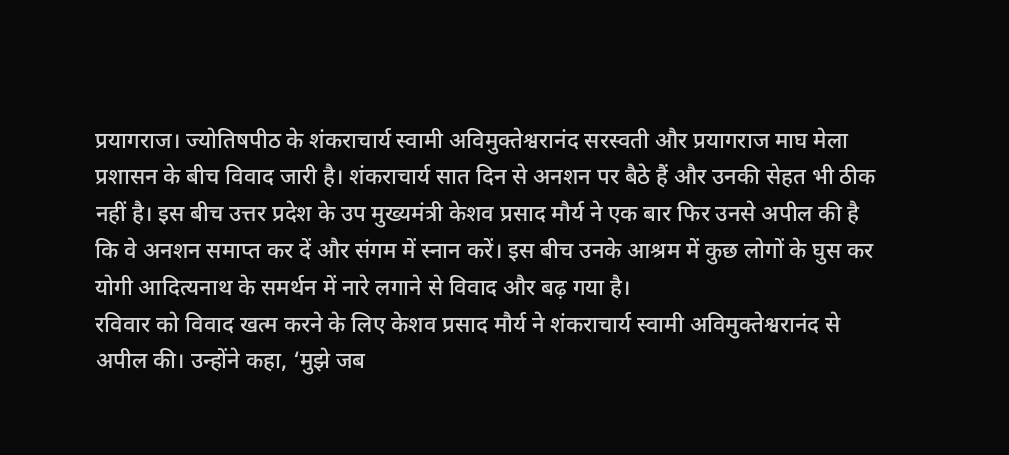प्रयागराज। ज्योतिषपीठ के शंकराचार्य स्वामी अविमुक्तेश्वरानंद सरस्वती और प्रयागराज माघ मेला प्रशासन के बीच विवाद जारी है। शंकराचार्य सात दिन से अनशन पर बैठे हैं और उनकी सेहत भी ठीक नहीं है। इस बीच उत्तर प्रदेश के उप मुख्यमंत्री केशव प्रसाद मौर्य ने एक बार फिर उनसे अपील की है कि वे अनशन समाप्त कर दें और संगम में स्नान करें। इस बीच उनके आश्रम में कुछ लोगों के घुस कर योगी आदित्यनाथ के समर्थन में नारे लगाने से विवाद और बढ़ गया है।
रविवार को विवाद खत्म करने के लिए केशव प्रसाद मौर्य ने शंकराचार्य स्वामी अविमुक्तेश्वरानंद से अपील की। उन्होंने कहा, ‘मुझे जब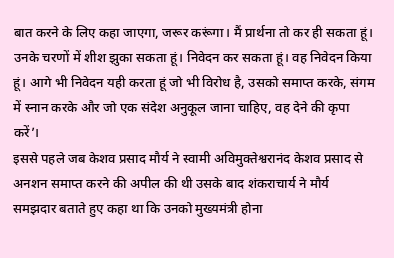बात करने के लिए कहा जाएगा, जरूर करूंगा। मैं प्रार्थना तो कर ही सकता हूं। उनके चरणों में शीश झुका सकता हूं। निवेदन कर सकता हूं। वह निवेदन किया हूं। आगे भी निवेदन यही करता हूं जो भी विरोध है, उसको समाप्त करके, संगम में स्नान करके और जो एक संदेश अनुकूल जाना चाहिए, वह देने की कृपा करें’।
इससे पहले जब केशव प्रसाद मौर्य ने स्वामी अविमुक्तेश्वरानंद केशव प्रसाद से अनशन समाप्त करने की अपील की थी उसके बाद शंकराचार्य ने मौर्य समझदार बताते हुए कहा था कि उनको मुख्यमंत्री होना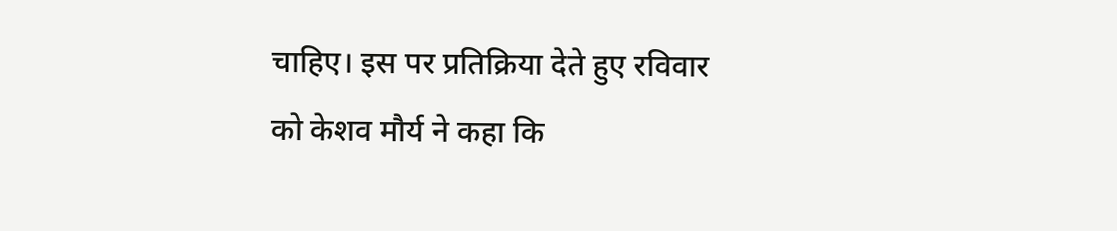चाहिए। इस पर प्रतिक्रिया देते हुए रविवार को केशव मौर्य ने कहा कि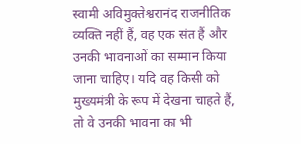स्वामी अविमुक्तेश्वरानंद राजनीतिक व्यक्ति नहीं हैं, वह एक संत हैं और उनकी भावनाओं का सम्मान किया जाना चाहिए। यदि वह किसी को मुख्यमंत्री के रूप में देखना चाहते हैं, तो वे उनकी भावना का भी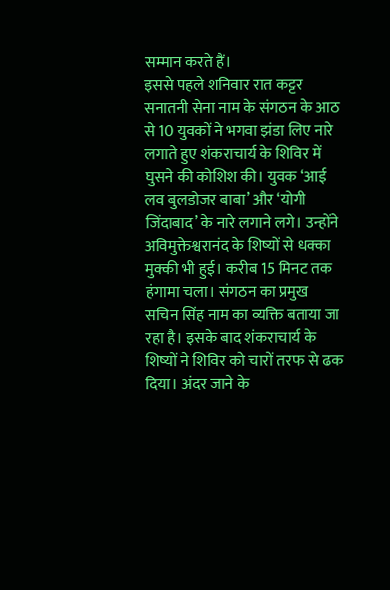सम्मान करते हैं।
इससे पहले शनिवार रात कट्टर सनातनी सेना नाम के संगठन के आठ से 10 युवकों ने भगवा झंडा लिए नारे लगाते हुए शंकराचार्य के शिविर में घुसने की कोशिश की। युवक ‘आई लव बुलडोजर बाबा’ और ‘योगी जिंदाबाद’ के नारे लगाने लगे। उन्होंने अविमुक्तेश्वरानंद के शिष्यों से धक्का मुक्की भी हुई। करीब 15 मिनट तक हंगामा चला। संगठन का प्रमुख सचिन सिंह नाम का व्यक्ति बताया जा रहा है। इसके बाद शंकराचार्य के शिष्यों ने शिविर को चारों तरफ से ढक दिया। अंदर जाने के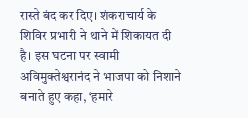रास्ते बंद कर दिए। शंकराचार्य के शिविर प्रभारी ने थाने में शिकायत दी है। इस घटना पर स्वामी अविमुक्तेश्वरानंद ने भाजपा को निशाने बनाते हुए कहा, ‘हमारे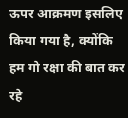ऊपर आक्रमण इसलिए किया गया है, क्योंकि हम गो रक्षा की बात कर रहे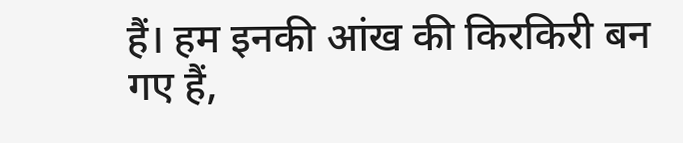हैं। हम इनकी आंख की किरकिरी बन गए हैं,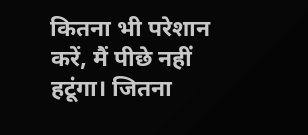कितना भी परेशान करें, मैं पीछे नहीं हटूंगा। जितना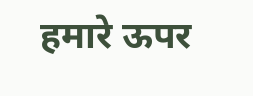हमारे ऊपर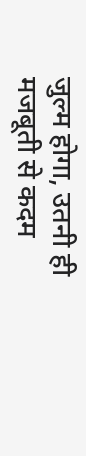जुल्म होगा, उतनी ही मजबूती से कदम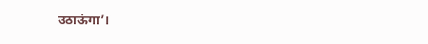उठाऊंगा’।